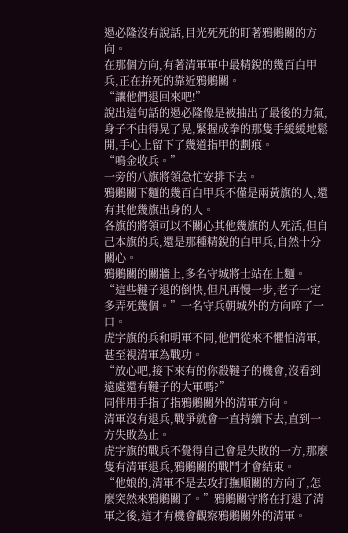遏必隆沒有說話,目光死死的盯著鴉鶻關的方向。
在那個方向,有著清軍軍中最精銳的幾百白甲兵,正在拚死的靠近鴉鶻關。
“讓他們退回來吧!”
說出這句話的遏必隆像是被抽出了最後的力氣,身子不由得晃了晃,緊握成拳的那隻手緩緩地鬆開,手心上留下了幾道指甲的劃痕。
“鳴金收兵。”
一旁的八旗將領急忙安排下去。
鴉鶻關下麵的幾百白甲兵不僅是兩黃旗的人,還有其他幾旗出身的人。
各旗的將領可以不關心其他幾旗的人死活,但自己本旗的兵,還是那種精銳的白甲兵,自然十分關心。
鴉鶻關的關牆上,多名守城將士站在上麵。
“這些韃子退的倒快,但凡再慢一步,老子一定多弄死幾個。”一名守兵朝城外的方向啐了一口。
虎字旗的兵和明軍不同,他們從來不懼怕清軍,甚至視清軍為戰功。
“放心吧,接下來有的你殺韃子的機會,沒看到遠處還有韃子的大軍嗎?”
同伴用手指了指鴉鶻關外的清軍方向。
清軍沒有退兵,戰爭就會一直持續下去,直到一方失敗為止。
虎字旗的戰兵不覺得自己會是失敗的一方,那麼隻有清軍退兵,鴉鶻關的戰鬥才會結束。
“他娘的,清軍不是去攻打撫順關的方向了,怎麼突然來鴉鶻關了。”鴉鶻關守將在打退了清軍之後,這才有機會觀察鴉鶻關外的清軍。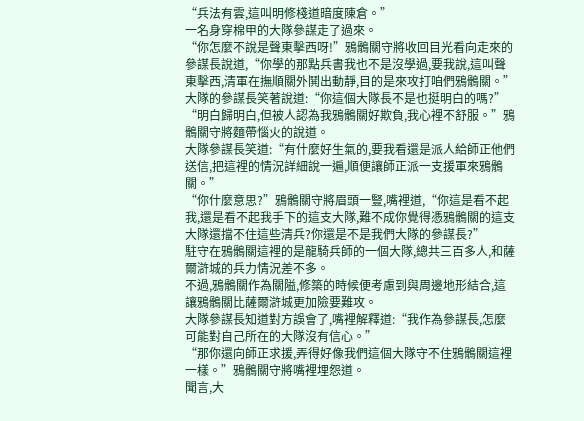“兵法有雲,這叫明修棧道暗度陳倉。”
一名身穿棉甲的大隊參謀走了過來。
“你怎麼不說是聲東擊西呀!”鴉鶻關守將收回目光看向走來的參謀長說道,“你學的那點兵書我也不是沒學過,要我說,這叫聲東擊西,清軍在撫順關外鬨出動靜,目的是來攻打咱們鴉鶻關。”
大隊的參謀長笑著說道:“你這個大隊長不是也挺明白的嗎?”
“明白歸明白,但被人認為我鴉鶻關好欺負,我心裡不舒服。”鴉鶻關守將麵帶惱火的說道。
大隊參謀長笑道:“有什麼好生氣的,要我看還是派人給師正他們送信,把這裡的情況詳細說一遍,順便讓師正派一支援軍來鴉鶻關。”
“你什麼意思?”鴉鶻關守將眉頭一豎,嘴裡道,“你這是看不起我,還是看不起我手下的這支大隊,難不成你覺得憑鴉鶻關的這支大隊還擋不住這些清兵?你還是不是我們大隊的參謀長?”
駐守在鴉鶻關這裡的是龍騎兵師的一個大隊,總共三百多人,和薩爾滸城的兵力情況差不多。
不過,鴉鶻關作為關隘,修築的時候便考慮到與周邊地形結合,這讓鴉鶻關比薩爾滸城更加險要難攻。
大隊參謀長知道對方誤會了,嘴裡解釋道:“我作為參謀長,怎麼可能對自己所在的大隊沒有信心。”
“那你還向師正求援,弄得好像我們這個大隊守不住鴉鶻關這裡一樣。”鴉鶻關守將嘴裡埋怨道。
聞言,大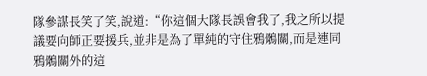隊參謀長笑了笑,說道:“你這個大隊長誤會我了,我之所以提議要向師正要援兵,並非是為了單純的守住鴉鶻關,而是連同鴉鶻關外的這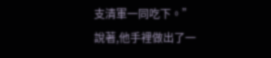支清軍一同吃下。”
說著,他手裡做出了一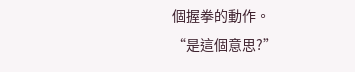個握拳的動作。
“是這個意思?”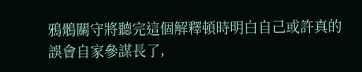鴉鶻關守將聽完這個解釋頓時明白自己或許真的誤會自家參謀長了,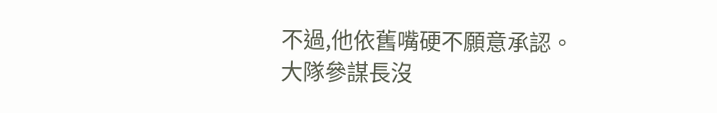不過,他依舊嘴硬不願意承認。
大隊參謀長沒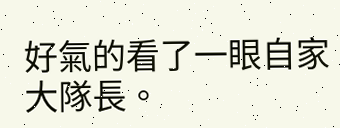好氣的看了一眼自家大隊長。